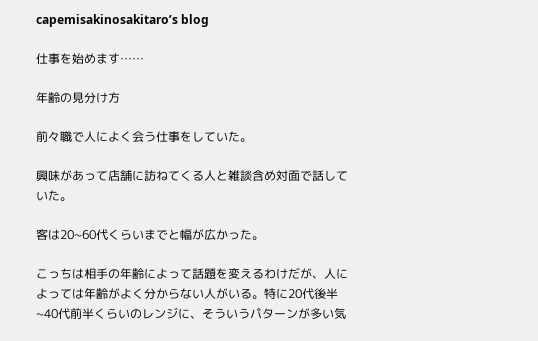capemisakinosakitaro’s blog

仕事を始めます……

年齢の見分け方

前々職で人によく会う仕事をしていた。

興味があって店舗に訪ねてくる人と雑談含め対面で話していた。

客は20~60代くらいまでと幅が広かった。

こっちは相手の年齢によって話題を変えるわけだが、人によっては年齢がよく分からない人がいる。特に20代後半~40代前半くらいのレンジに、そういうパターンが多い気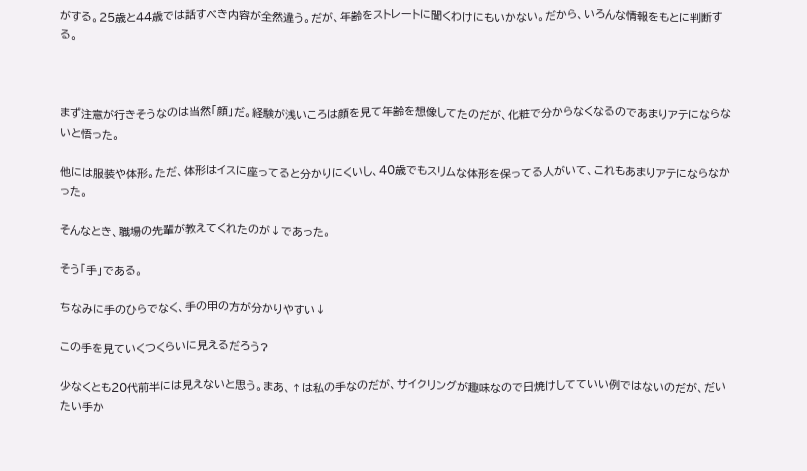がする。25歳と44歳では話すべき内容が全然違う。だが、年齢をストレートに聞くわけにもいかない。だから、いろんな情報をもとに判断する。



まず注意が行きそうなのは当然「顔」だ。経験が浅いころは顔を見て年齢を想像してたのだが、化粧で分からなくなるのであまりアテにならないと悟った。

他には服装や体形。ただ、体形はイスに座ってると分かりにくいし、40歳でもスリムな体形を保ってる人がいて、これもあまりアテにならなかった。

そんなとき、職場の先輩が教えてくれたのが↓であった。

そう「手」である。

ちなみに手のひらでなく、手の甲の方が分かりやすい↓

この手を見ていくつくらいに見えるだろう?

少なくとも20代前半には見えないと思う。まあ、↑は私の手なのだが、サイクリングが趣味なので日焼けしてていい例ではないのだが、だいたい手か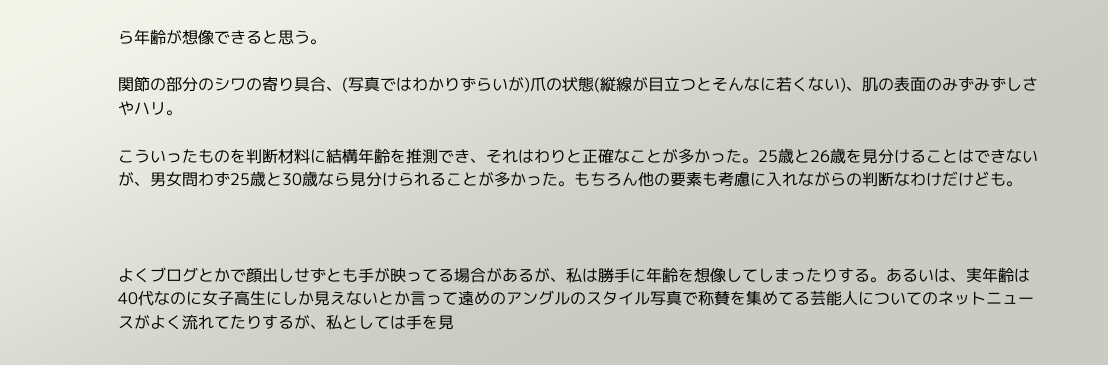ら年齢が想像できると思う。

関節の部分のシワの寄り具合、(写真ではわかりずらいが)爪の状態(縦線が目立つとそんなに若くない)、肌の表面のみずみずしさやハリ。

こういったものを判断材料に結構年齢を推測でき、それはわりと正確なことが多かった。25歳と26歳を見分けることはできないが、男女問わず25歳と30歳なら見分けられることが多かった。もちろん他の要素も考慮に入れながらの判断なわけだけども。



よくブログとかで顔出しせずとも手が映ってる場合があるが、私は勝手に年齢を想像してしまったりする。あるいは、実年齢は40代なのに女子高生にしか見えないとか言って遠めのアングルのスタイル写真で称賛を集めてる芸能人についてのネットニュースがよく流れてたりするが、私としては手を見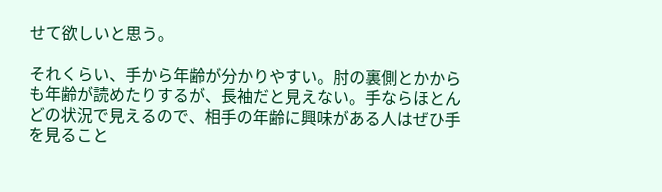せて欲しいと思う。

それくらい、手から年齢が分かりやすい。肘の裏側とかからも年齢が読めたりするが、長袖だと見えない。手ならほとんどの状況で見えるので、相手の年齢に興味がある人はぜひ手を見ること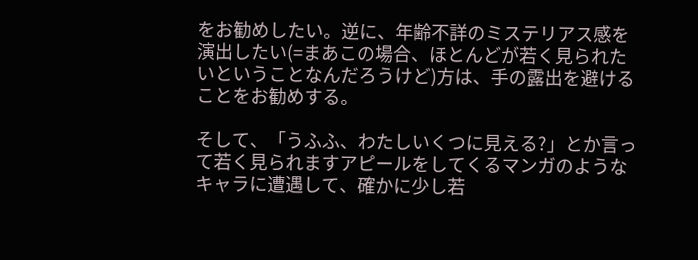をお勧めしたい。逆に、年齢不詳のミステリアス感を演出したい(=まあこの場合、ほとんどが若く見られたいということなんだろうけど)方は、手の露出を避けることをお勧めする。

そして、「うふふ、わたしいくつに見える?」とか言って若く見られますアピールをしてくるマンガのようなキャラに遭遇して、確かに少し若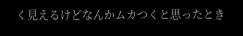く見えるけどなんかムカつくと思ったとき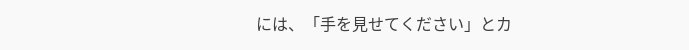には、「手を見せてください」とカ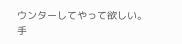ウンターしてやって欲しい。手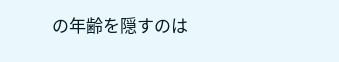の年齢を隠すのは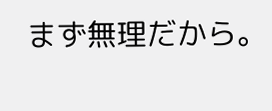まず無理だから。